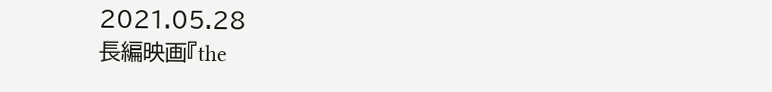2021.05.28
長編映画『the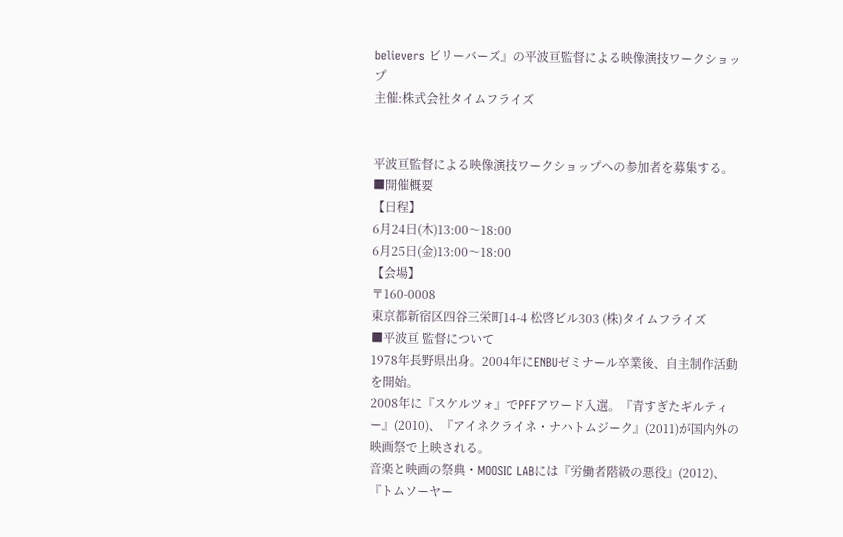believers ビリーバーズ』の平波亘監督による映像演技ワークショップ
主催:株式会社タイムフライズ


平波亘監督による映像演技ワークショップへの参加者を募集する。
■開催概要
【日程】
6月24日(木)13:00〜18:00
6月25日(金)13:00〜18:00
【会場】
〒160-0008
東京都新宿区四谷三栄町14-4 松啓ビル303 (株)タイムフライズ
■平波亘 監督について
1978年長野県出身。2004年にENBUゼミナール卒業後、自主制作活動を開始。
2008年に『スケルツォ』でPFFアワード入選。『青すぎたギルティー』(2010)、『アイネクライネ・ナハトムジーク』(2011)が国内外の映画祭で上映される。
音楽と映画の祭典・MOOSIC LABには『労働者階級の悪役』(2012)、『トムソーヤー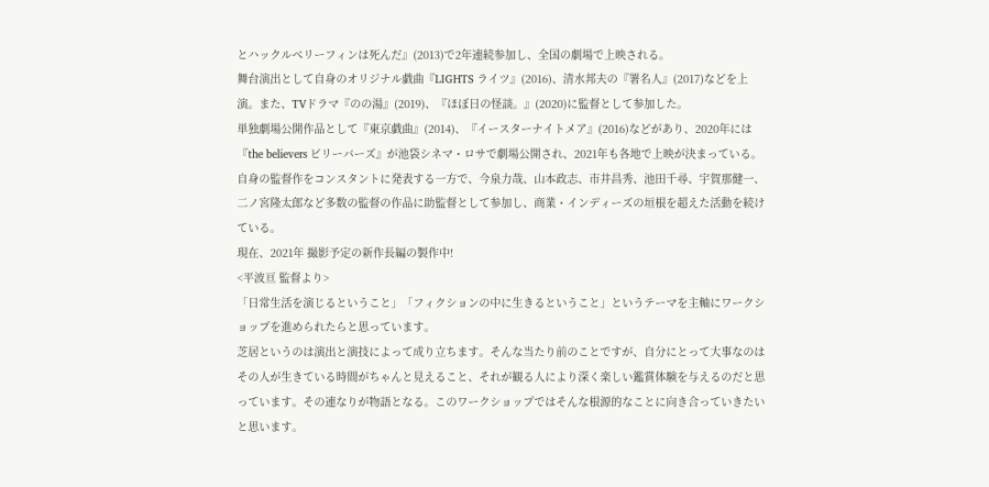とハックルベリーフィンは死んだ』(2013)で2年連続参加し、全国の劇場で上映される。
舞台演出として自身のオリジナル戯曲『LIGHTS ライツ』(2016)、清水邦夫の『署名人』(2017)などを上演。また、TVドラマ『のの湯』(2019)、『ほぼ日の怪談。』(2020)に監督として参加した。
単独劇場公開作品として『東京戯曲』(2014)、『イースターナイトメア』(2016)などがあり、2020年には『the believers ビリーバーズ』が池袋シネマ・ロサで劇場公開され、2021年も各地で上映が決まっている。
自身の監督作をコンスタントに発表する一方で、今泉力哉、山本政志、市井昌秀、池田千尋、宇賀那健一、二ノ宮隆太郎など多数の監督の作品に助監督として参加し、商業・インディーズの垣根を超えた活動を続けている。
現在、2021年 撮影予定の新作長編の製作中!
<平波亘 監督より>
「日常生活を演じるということ」「フィクションの中に生きるということ」というテーマを主軸にワークショップを進められたらと思っています。
芝居というのは演出と演技によって成り立ちます。そんな当たり前のことですが、自分にとって大事なのはその人が生きている時間がちゃんと見えること、それが観る人により深く楽しい鑑賞体験を与えるのだと思っています。その連なりが物語となる。このワークショップではそんな根源的なことに向き合っていきたいと思います。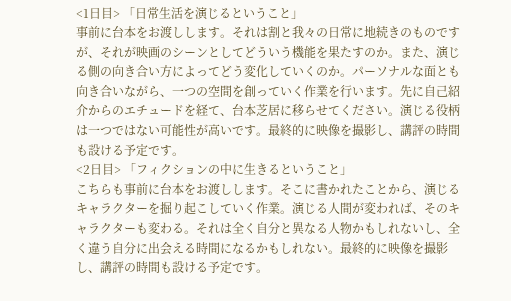<1日目> 「日常生活を演じるということ」
事前に台本をお渡しします。それは割と我々の日常に地続きのものですが、それが映画のシーンとしてどういう機能を果たすのか。また、演じる側の向き合い方によってどう変化していくのか。パーソナルな面とも向き合いながら、一つの空間を創っていく作業を行います。先に自己紹介からのエチュードを経て、台本芝居に移らせてください。演じる役柄は一つではない可能性が高いです。最終的に映像を撮影し、講評の時間も設ける予定です。
<2日目> 「フィクションの中に生きるということ」
こちらも事前に台本をお渡しします。そこに書かれたことから、演じるキャラクターを掘り起こしていく作業。演じる人間が変われば、そのキャラクターも変わる。それは全く自分と異なる人物かもしれないし、全く違う自分に出会える時間になるかもしれない。最終的に映像を撮影し、講評の時間も設ける予定です。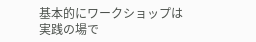基本的にワークショップは実践の場で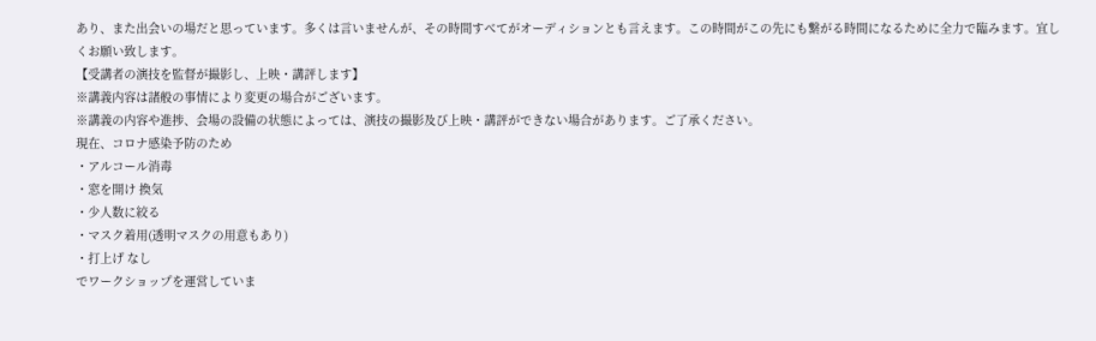あり、また出会いの場だと思っています。多くは言いませんが、その時間すべてがオーディションとも言えます。この時間がこの先にも繋がる時間になるために全力で臨みます。宜しくお願い致します。
【受講者の演技を監督が撮影し、上映・講評します】
※講義内容は諸般の事情により変更の場合がございます。
※講義の内容や進捗、会場の設備の状態によっては、演技の撮影及び上映・講評ができない場合があります。ご了承ください。
現在、コロナ感染予防のため
・アルコール消毒
・窓を開け 換気
・少人数に絞る
・マスク着用(透明マスクの用意もあり)
・打上げ なし
でワークショップを運営していま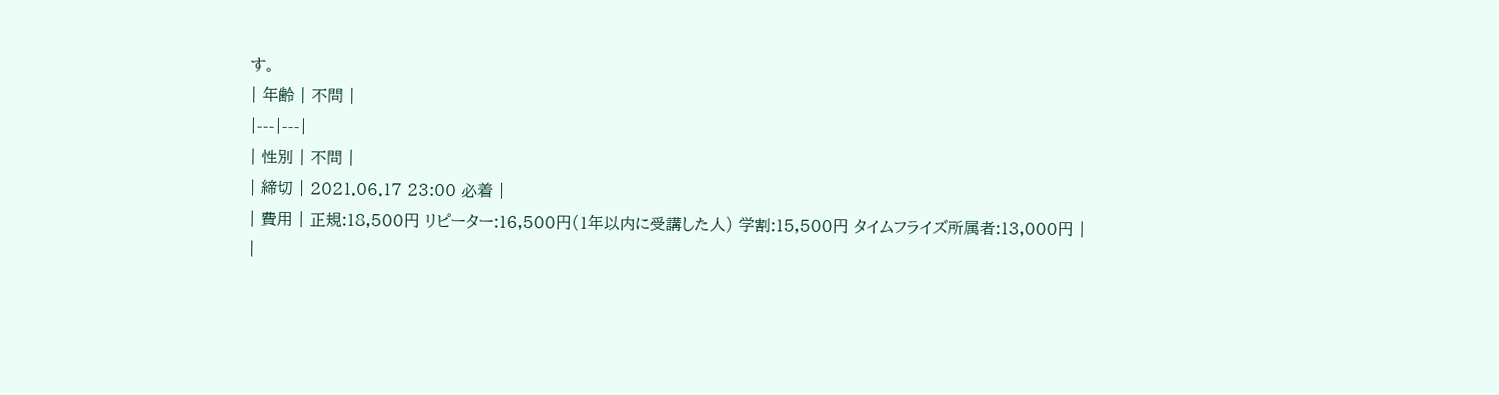す。
| 年齢 | 不問 |
|---|---|
| 性別 | 不問 |
| 締切 | 2021.06.17 23:00 必着 |
| 費用 | 正規:18,500円 リピーター:16,500円(1年以内に受講した人) 学割:15,500円 タイムフライズ所属者:13,000円 |
|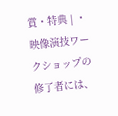賞・特典 | ・映像演技ワークショップの修了者には、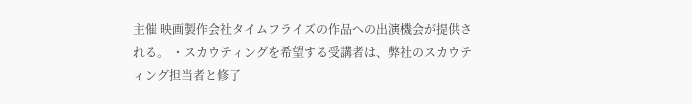主催 映画製作会社タイムフライズの作品への出演機会が提供される。 ・スカウティングを希望する受講者は、弊社のスカウティング担当者と修了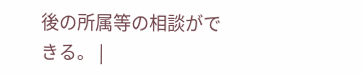後の所属等の相談ができる。 |